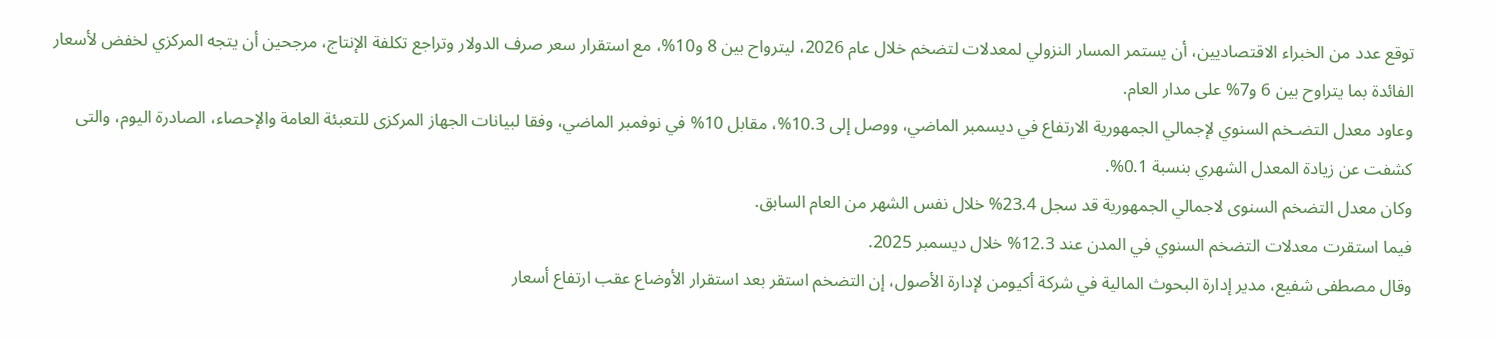توقع عدد من الخبراء الاقتصاديين، أن يستمر المسار النزولي لمعدلات لتضخم خلال عام 2026، ليترواح بين 8 و10%، مع استقرار سعر صرف الدولار وتراجع تكلفة الإنتاج، مرجحين أن يتجه المركزي لخفض لأسعار الفائدة بما يتراوح بين 6 و7% على مدار العام.
وعاود معدل التضـخم السنوي لإجمالي الجمهورية الارتفاع في ديسمبر الماضي، ووصل إلى 10.3%، مقابل 10% في نوفمبر الماضي، وفقا لبيانات الجهاز المركزى للتعبئة العامة والإحصاء، الصادرة اليوم، والتى كشفت عن زيادة المعدل الشهري بنسبة 0.1%.
وكان معدل التضخم السنوى لاجمالي الجمهورية قد سجل 23.4% خلال نفس الشهر من العام السابق.
فيما استقرت معدلات التضخم السنوي في المدن عند 12.3% خلال ديسمبر 2025.
وقال مصطفى شفيع، مدير إدارة البحوث المالية في شركة أكيومن لإدارة الأصول، إن التضخم استقر بعد استقرار الأوضاع عقب ارتفاع أسعار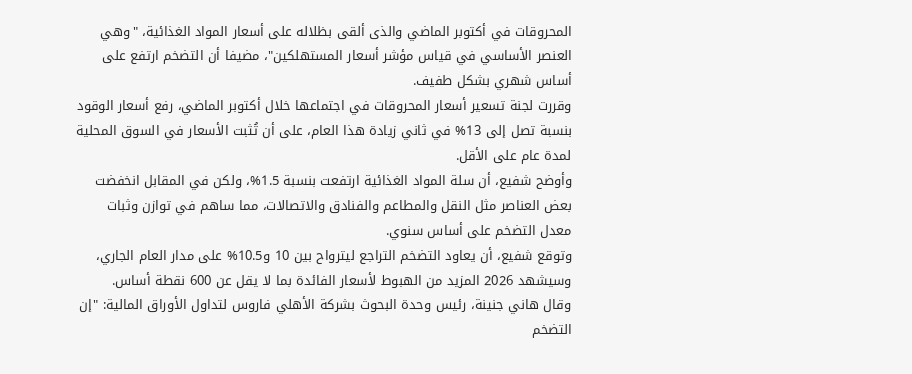المحروقات في أكتوبر الماضي والذى ألقى بظلاله على أسعار المواد الغذائية، "وهي العنصر الأساسي في قياس مؤشر أسعار المستهلكين"، مضيفا أن التضخم ارتفع على أساس شهري بشكل طفيف.
وقررت لجنة تسعير أسعار المحروقات في اجتماعها خلال أكتوبر الماضي، رفع أسعار الوقود بنسبة تصل إلى 13% في ثاني زيادة هذا العام، على أن تُثبت الأسعار في السوق المحلية لمدة عام على الأقل.
وأوضح شفيع، أن سلة المواد الغذائية ارتفعت بنسبة 1.5%، ولكن في المقابل انخفضت بعض العناصر مثل النقل والمطاعم والفنادق والاتصالات، مما ساهم في توازن وثبات معدل التضخم على أساس سنوي.
وتوقع شفيع، أن يعاود التضخم التراجع ليترواح بين 10 و10.5% على مدار العام الجاري، وسيشهد 2026 المزيد من الهبوط لأسعار الفائدة بما لا يقل عن 600 نقطة أساس.
وقال هاني جنينة، رئيس وحدة البحوث بشركة الأهلي فاروس لتداول الأوراق المالية: "إن التضخم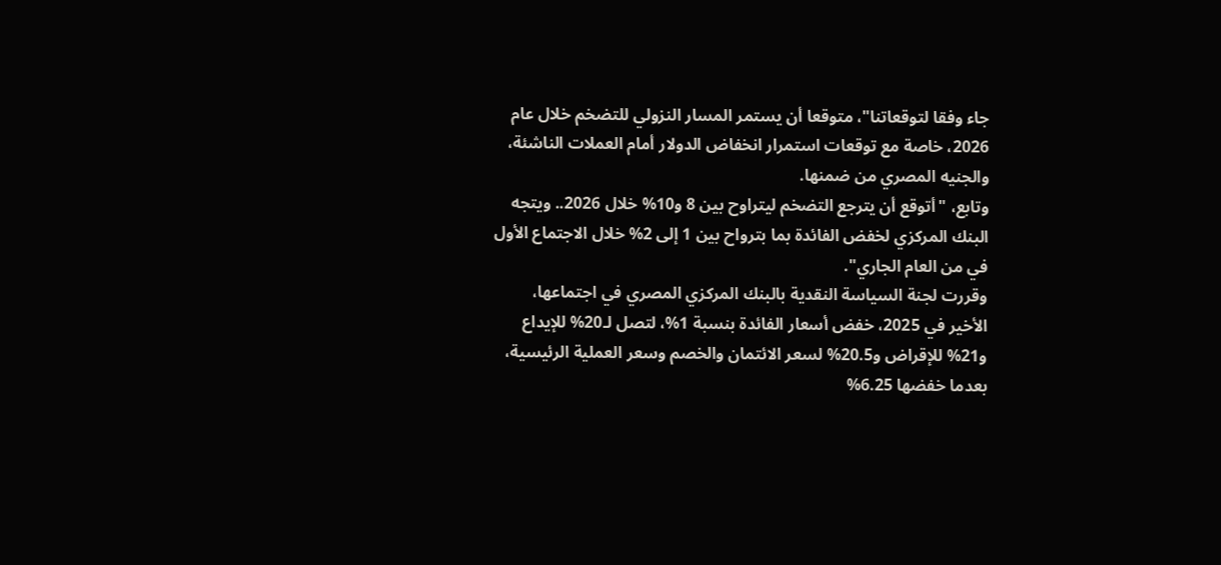جاء وفقا لتوقعاتنا"، متوقعا أن يستمر المسار النزولي للتضخم خلال عام 2026، خاصة مع توقعات استمرار انخفاض الدولار أمام العملات الناشئة، والجنيه المصري من ضمنها.
وتابع، "أتوقع أن يترجع التضخم ليتراوح بين 8 و10% خلال 2026.. ويتجه البنك المركزي لخفض الفائدة بما بترواح بين 1 إلى 2% خلال الاجتماع الأول في من العام الجاري".
وقررت لجنة السياسة النقدية بالبنك المركزي المصري في اجتماعها، الأخير في 2025، خفض أسعار الفائدة بنسبة 1%، لتصل لـ20% للإيداع و21% للإقراض و20.5% لسعر الائتمان والخصم وسعر العملية الرئيسية، بعدما خفضها 6.25%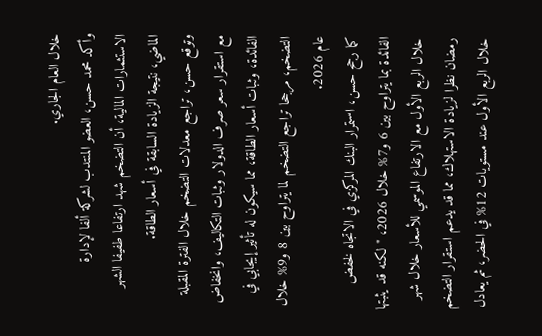خلال العام الجاري.
وأكد محمد حسن، العضو المنتدب لشركة ألفا لإدارة الاستثمارات المالية، أن التضخم شهد ارتفاعا طفيفا الشهر الماضي، نتيجة الزيادة السابقة في أسعار الطاقة.
وتوقع حسن، تراجع معدلات التضخم خلال الفترة المقبلة مع استقرار سعر صرف الدولار وثبات التكاليف، وانخفاض الفائدة، وثبات أسعار الطاقة، مما سيكون له تأثير إيجابي في التضخم، مرجحا تراجع التضخم لما يتراوح بين 8 و9% خلال عام 2026.
كما رجح حسن، استمرار البنك المركزي في الاتجاه لخفض الفائدة بما يتراوح بين 6 و7% خلال 2026، "لكنه قد يثبتها خلال الربع الأول مع الارتفاع الموسمي للأسعار خلال شهر رمضان نظرا لزيادة الاستهلاك، مما قد يدعم استقرار التضخم خلال الربع الأول عند مستويات 12% في الحضر، ثم يعادل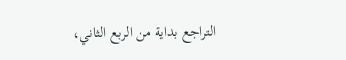التراجع بداية من الربع الثاني،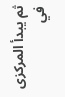ثم يبدأ المركزى في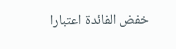خفض الفائدة اعتبارا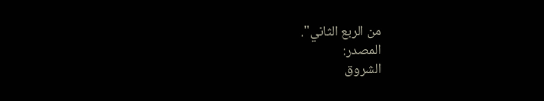من الربع الثاني".
المصدر:
الشروق